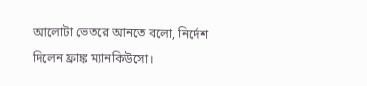আলোটা ভেতরে আনতে বলো, নির্দেশ দিলেন ফ্রাঙ্ক ম্যানকিউসো।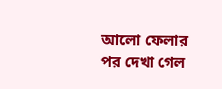আলো ফেলার পর দেখা গেল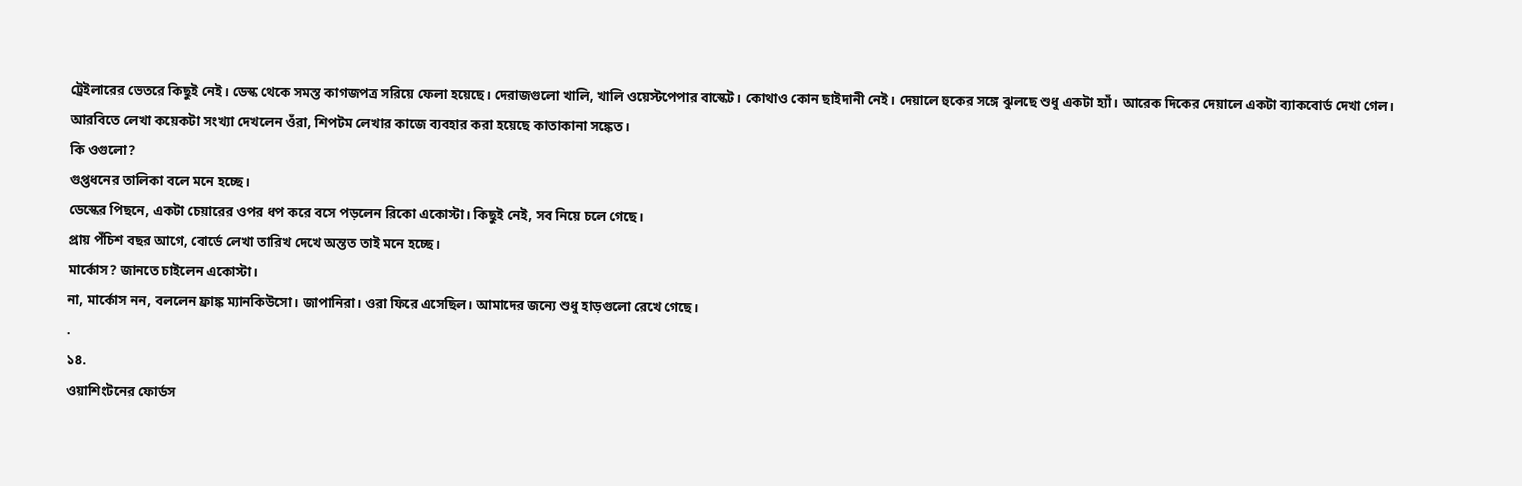ট্রেইলারের ভেতরে কিছুই নেই। ডেস্ক থেকে সমস্ত কাগজপত্র সরিয়ে ফেলা হয়েছে। দেরাজগুলো খালি, খালি ওয়েস্টপেপার বাস্কেট। কোথাও কোন ছাইদানী নেই। দেয়ালে হুকের সঙ্গে ঝুলছে শুধু একটা হ্যাঁ। আরেক দিকের দেয়ালে একটা ব্যাকবোর্ড দেখা গেল। আরবিতে লেখা কয়েকটা সংখ্যা দেখলেন ওঁরা, শিপটম লেখার কাজে ব্যবহার করা হয়েছে কাতাকানা সঙ্কেত।
কি ওগুলো?
গুপ্তধনের তালিকা বলে মনে হচ্ছে।
ডেস্কের পিছনে, একটা চেয়ারের ওপর ধপ করে বসে পড়লেন রিকো একোস্টা। কিছুই নেই, সব নিয়ে চলে গেছে।
প্রায় পঁচিশ বছর আগে, বোর্ডে লেখা তারিখ দেখে অন্তত তাই মনে হচ্ছে।
মার্কোস? জানতে চাইলেন একোস্টা।
না, মার্কোস নন, বললেন ফ্রাঙ্ক ম্যানকিউসো। জাপানিরা। ওরা ফিরে এসেছিল। আমাদের জন্যে শুধু হাড়গুলো রেখে গেছে।
.
১৪.
ওয়াশিংটনের ফোর্ডস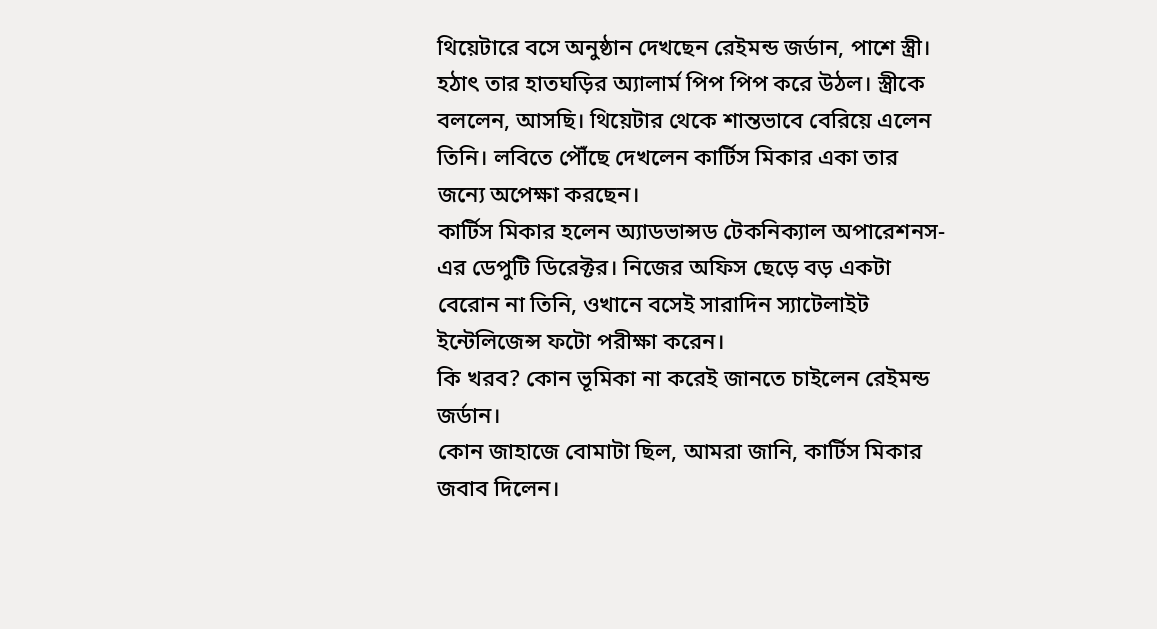থিয়েটারে বসে অনুষ্ঠান দেখছেন রেইমন্ড জর্ডান, পাশে স্ত্রী। হঠাৎ তার হাতঘড়ির অ্যালার্ম পিপ পিপ করে উঠল। স্ত্রীকে বললেন, আসছি। থিয়েটার থেকে শান্তভাবে বেরিয়ে এলেন তিনি। লবিতে পৌঁছে দেখলেন কার্টিস মিকার একা তার জন্যে অপেক্ষা করছেন।
কার্টিস মিকার হলেন অ্যাডভান্সড টেকনিক্যাল অপারেশনস-এর ডেপুটি ডিরেক্টর। নিজের অফিস ছেড়ে বড় একটা বেরোন না তিনি, ওখানে বসেই সারাদিন স্যাটেলাইট ইন্টেলিজেন্স ফটো পরীক্ষা করেন।
কি খরব? কোন ভূমিকা না করেই জানতে চাইলেন রেইমন্ড জর্ডান।
কোন জাহাজে বোমাটা ছিল, আমরা জানি, কার্টিস মিকার জবাব দিলেন।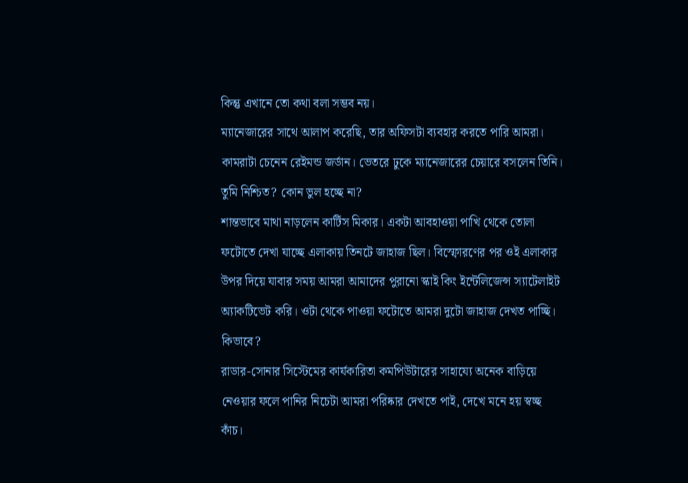কিন্তু এখানে তো কথা বলা সম্ভব নয়।
ম্যানেজারের সাথে আলাপ করেছি, তার অফিসটা ব্যবহার করতে পারি আমরা।
কামরাটা চেনেন রেইমন্ড জর্ডান। ভেতরে ঢুকে ম্যানেজারের চেয়ারে বসলেন তিনি। তুমি নিশ্চিত? কোন ভুল হচ্ছে না?
শান্তভাবে মাথা নাড়লেন কার্টিস মিকার। একটা আবহাওয়া পাখি থেকে তোলা ফটোতে দেখা যাচ্ছে এলাকায় তিনটে জাহাজ ছিল। বিস্ফোরণের পর ওই এলাকার উপর দিয়ে যাবার সময় আমরা আমাদের পুরানো স্কাই কিং ইন্টেলিজেন্স স্যাটেলাইট অ্যাকটিভেট করি। ওটা থেকে পাওয়া ফটোতে আমরা দুটো জাহাজ দেখত পাচ্ছি।
কিভাবে?
রাডার-সোনার সিস্টেমের কার্যকারিতা কমপিউটারের সাহায্যে অনেক বাড়িয়ে নেওয়ার ফলে পানির নিচেটা আমরা পরিষ্কার দেখতে পাই, দেখে মনে হয় স্বচ্ছ কাঁচ।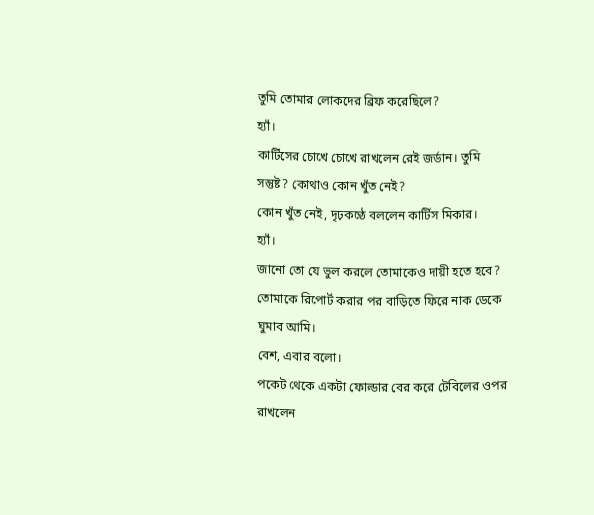তুমি তোমার লোকদের ব্রিফ করেছিলে?
হ্যাঁ।
কার্টিসের চোখে চোখে রাখলেন রেই জর্ডান। তুমি সন্তুষ্ট? কোথাও কোন খুঁত নেই?
কোন খুঁত নেই, দৃঢ়কণ্ঠে বললেন কার্টিস মিকার।
হ্যাঁ।
জানো তো যে ভুল করলে তোমাকেও দায়ী হতে হবে?
তোমাকে রিপোর্ট করার পর বাড়িতে ফিরে নাক ডেকে ঘুমাব আমি।
বেশ, এবার বলো।
পকেট থেকে একটা ফোল্ডার বের করে টেবিলের ওপর রাখলেন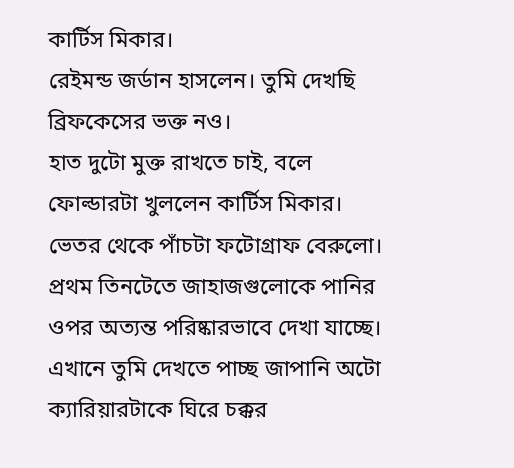কার্টিস মিকার।
রেইমন্ড জর্ডান হাসলেন। তুমি দেখছি ব্রিফকেসের ভক্ত নও।
হাত দুটো মুক্ত রাখতে চাই, বলে ফোল্ডারটা খুললেন কার্টিস মিকার। ভেতর থেকে পাঁচটা ফটোগ্রাফ বেরুলো। প্রথম তিনটেতে জাহাজগুলোকে পানির ওপর অত্যন্ত পরিষ্কারভাবে দেখা যাচ্ছে। এখানে তুমি দেখতে পাচ্ছ জাপানি অটো ক্যারিয়ারটাকে ঘিরে চক্কর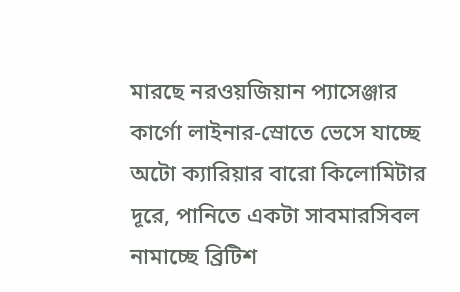মারছে নরওয়জিয়ান প্যাসেঞ্জার কার্গো লাইনার-স্রোতে ভেসে যাচ্ছে অটো ক্যারিয়ার বারো কিলোমিটার দূরে, পানিতে একটা সাবমারসিবল নামাচ্ছে ব্রিটিশ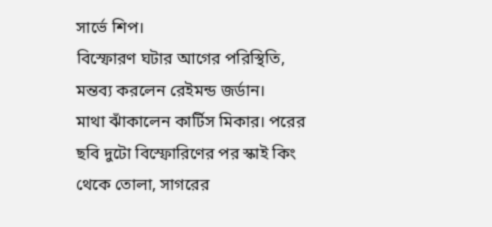সার্ভে শিপ।
বিস্ফোরণ ঘটার আগের পরিস্থিতি, মন্তব্য করলেন রেইমন্ড জর্ডান।
মাথা ঝাঁকালেন কার্টিস মিকার। পরের ছবি দুটো বিস্ফোরিণের পর স্কাই কিং থেকে তোলা, সাগরের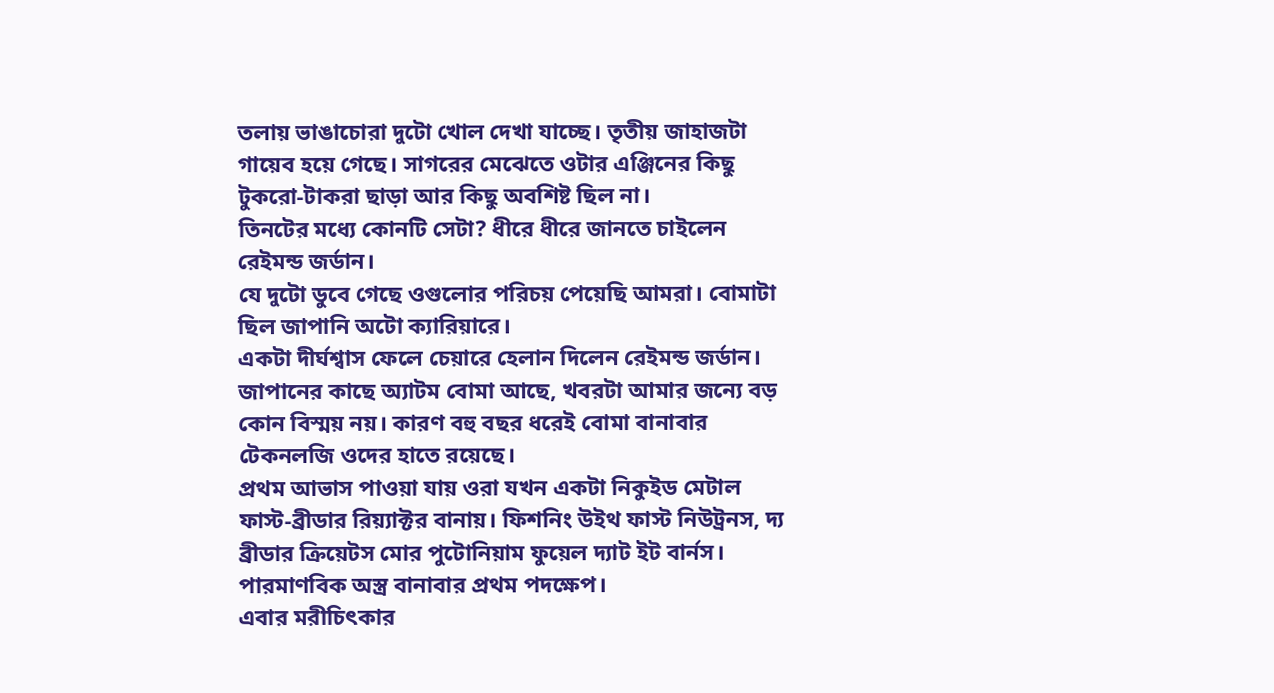তলায় ভাঙাচোরা দুটো খোল দেখা যাচ্ছে। তৃতীয় জাহাজটা গায়েব হয়ে গেছে। সাগরের মেঝেতে ওটার এঞ্জিনের কিছু টুকরো-টাকরা ছাড়া আর কিছু অবশিষ্ট ছিল না।
তিনটের মধ্যে কোনটি সেটা? ধীরে ধীরে জানতে চাইলেন রেইমন্ড জর্ডান।
যে দুটো ডুবে গেছে ওগুলোর পরিচয় পেয়েছি আমরা। বোমাটা ছিল জাপানি অটো ক্যারিয়ারে।
একটা দীর্ঘশ্বাস ফেলে চেয়ারে হেলান দিলেন রেইমন্ড জর্ডান। জাপানের কাছে অ্যাটম বোমা আছে, খবরটা আমার জন্যে বড় কোন বিস্ময় নয়। কারণ বহু বছর ধরেই বোমা বানাবার টেকনলজি ওদের হাতে রয়েছে।
প্রথম আভাস পাওয়া যায় ওরা যখন একটা নিকুইড মেটাল ফাস্ট-ব্রীডার রিয়্যাক্টর বানায়। ফিশনিং উইথ ফাস্ট নিউট্রনস, দ্য ব্রীডার ক্রিয়েটস মোর পুটোনিয়াম ফুয়েল দ্যাট ইট বার্নস। পারমাণবিক অস্ত্র বানাবার প্রথম পদক্ষেপ।
এবার মরীচিৎকার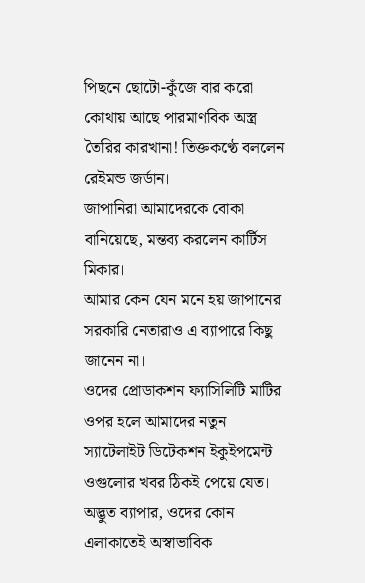পিছনে ছোটো-কুঁজে বার করো কোথায় আছে পারমাণবিক অস্ত্র তৈরির কারখানা! তিক্তকণ্ঠে বললেন রেইমন্ড জর্ডান।
জাপানিরা আমাদেরকে বোকা বানিয়েছে, মন্তব্য করলেন কার্টিস মিকার।
আমার কেন যেন মনে হয় জাপানের সরকারি নেতারাও এ ব্যাপারে কিছু জানেন না।
ওদের প্রোডাকশন ফ্যাসিলিটি মাটির ওপর হলে আমাদের নতুন স্যাটেলাইট ডিটেকশন ইকুইপমেন্ট ওগুলোর খবর ঠিকই পেয়ে যেত।
অদ্ভুত ব্যাপার, ওদের কোন এলাকাতেই অস্বাভাবিক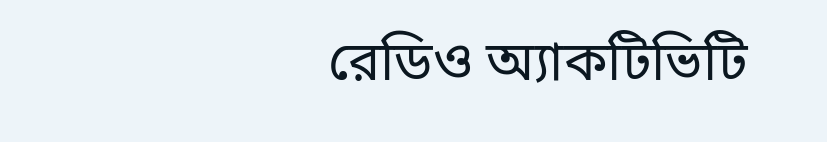রেডিও অ্যাকটিভিটি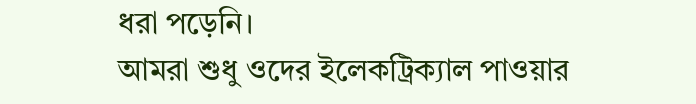ধরা পড়েনি।
আমরা শুধু ওদের ইলেকট্রিক্যাল পাওয়ার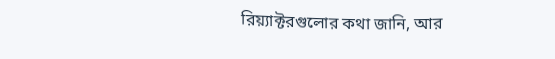রিয়্যাক্টরগুলোর কথা জানি, আর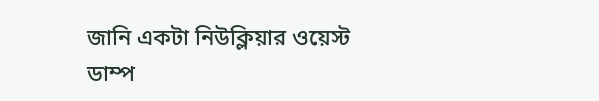জানি একটা নিউক্লিয়ার ওয়েস্ট ডাম্প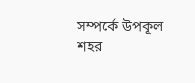সম্পর্কে উপকূল শহর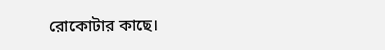রোকোটার কাছে।